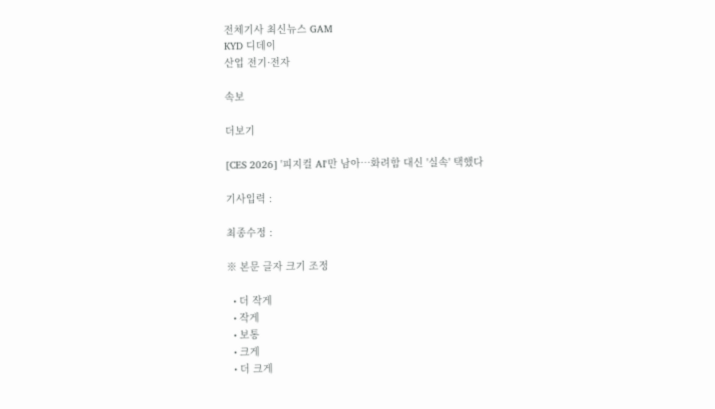전체기사 최신뉴스 GAM
KYD 디데이
산업 전기·전자

속보

더보기

[CES 2026] '피지컬 AI'만 남아…화려함 대신 '실속' 택했다

기사입력 :

최종수정 :

※ 본문 글자 크기 조정

  • 더 작게
  • 작게
  • 보통
  • 크게
  • 더 크게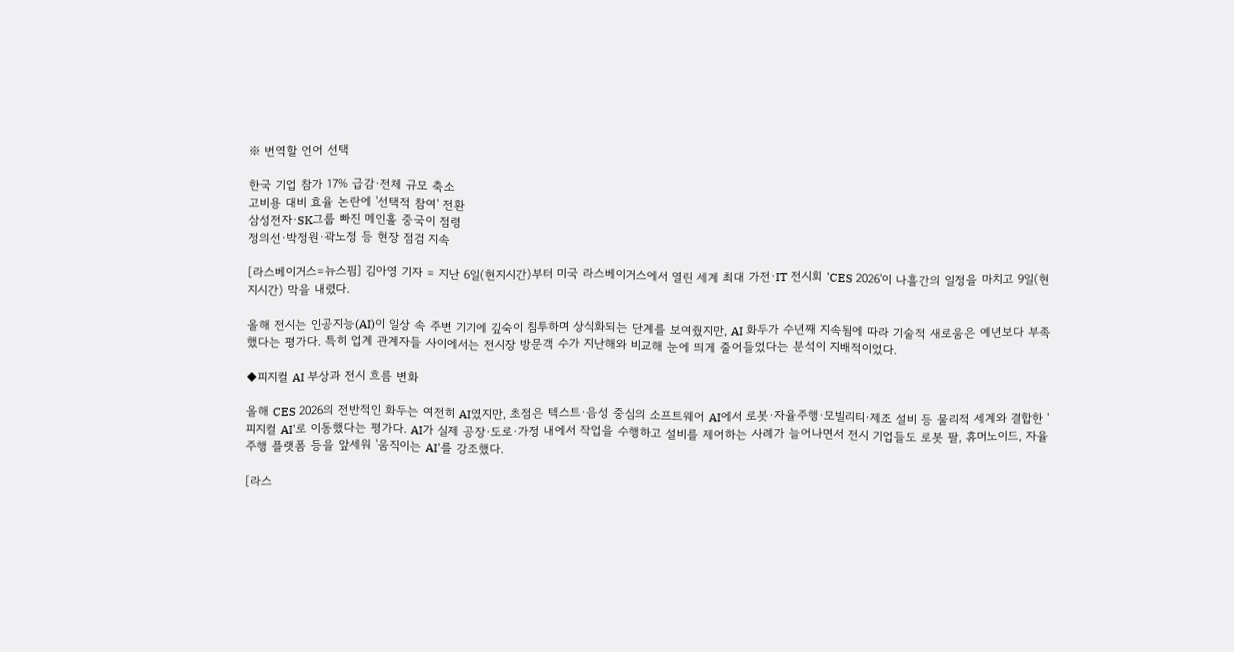※ 번역할 언어 선택

한국 기업 참가 17% 급감·전체 규모 축소
고비용 대비 효율 논란에 '선택적 참여' 전환
삼성전자·SK그룹 빠진 메인홀 중국이 점령
정의선·박정원·곽노정 등 현장 점검 지속

[라스베이거스=뉴스핌] 김아영 기자 = 지난 6일(현지시간)부터 미국 라스베이거스에서 열린 세계 최대 가전·IT 전시회 'CES 2026'이 나흘간의 일정을 마치고 9일(현지시간) 막을 내렸다.

올해 전시는 인공지능(AI)이 일상 속 주변 기기에 깊숙이 침투하며 상식화되는 단계를 보여줬지만, AI 화두가 수년째 지속됨에 따라 기술적 새로움은 예년보다 부족했다는 평가다. 특히 업계 관계자들 사이에서는 전시장 방문객 수가 지난해와 비교해 눈에 띄게 줄어들었다는 분석이 지배적이었다.

◆피지컬 AI 부상과 전시 흐름 변화

올해 CES 2026의 전반적인 화두는 여전히 AI였지만, 초점은 텍스트·음성 중심의 소프트웨어 AI에서 로봇·자율주행·모빌리티·제조 설비 등 물리적 세계와 결합한 '피지컬 AI'로 이동했다는 평가다. AI가 실제 공장·도로·가정 내에서 작업을 수행하고 설비를 제어하는 사례가 늘어나면서 전시 기업들도 로봇 팔, 휴머노이드, 자율주행 플랫폼 등을 앞세워 '움직이는 AI'를 강조했다.

[라스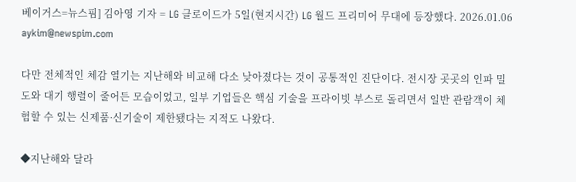베이거스=뉴스핌] 김아영 기자 = LG 클로이드가 5일(현지시간) LG 월드 프리미어 무대에 등장했다. 2026.01.06 aykim@newspim.com

다만 전체적인 체감 열기는 지난해와 비교해 다소 낮아졌다는 것이 공통적인 진단이다. 전시장 곳곳의 인파 밀도와 대기 행렬이 줄어든 모습이었고, 일부 기업들은 핵심 기술을 프라이빗 부스로 돌리면서 일반 관람객이 체험할 수 있는 신제품·신기술이 제한됐다는 지적도 나왔다.

◆지난해와 달라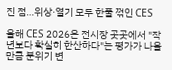진 점…위상·열기 모두 한풀 꺾인 CES

올해 CES 2026은 전시장 곳곳에서 "작년보다 확실히 한산하다"는 평가가 나올 만큼 분위기 변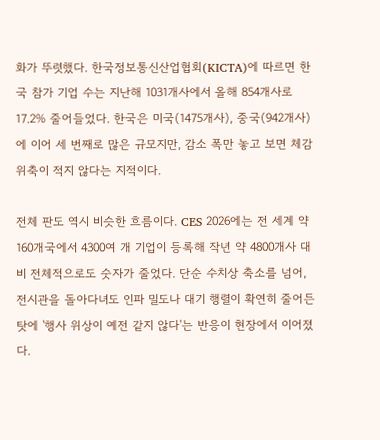화가 뚜렷했다. 한국정보통신산업협회(KICTA)에 따르면 한국 참가 기업 수는 지난해 1031개사에서 올해 854개사로 17.2% 줄어들었다. 한국은 미국(1475개사), 중국(942개사)에 이어 세 번째로 많은 규모지만, 감소 폭만 놓고 보면 체감 위축이 적지 않다는 지적이다.

전체 판도 역시 비슷한 흐름이다. CES 2026에는 전 세계 약 160개국에서 4300여 개 기업이 등록해 작년 약 4800개사 대비 전체적으로도 숫자가 줄었다. 단순 수치상 축소를 넘어, 전시관을 돌아다녀도 인파 밀도나 대기 행렬이 확연히 줄어든 탓에 '행사 위상이 예전 같지 않다'는 반응이 현장에서 이어졌다.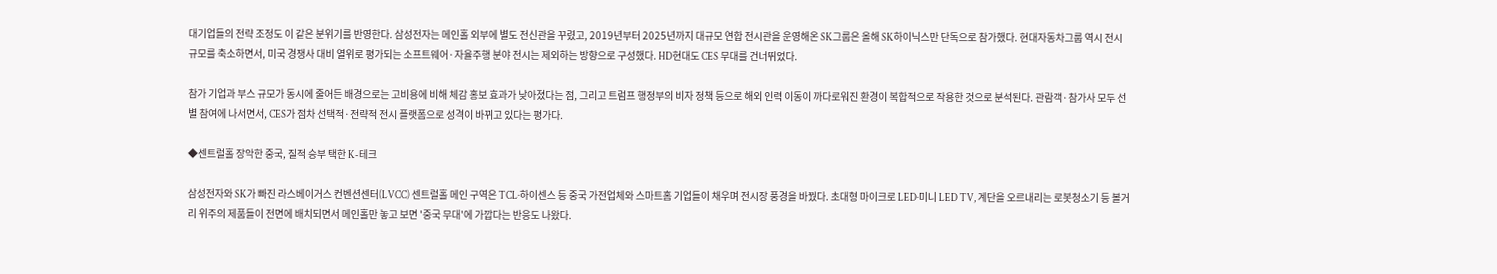대기업들의 전략 조정도 이 같은 분위기를 반영한다. 삼성전자는 메인홀 외부에 별도 전신관을 꾸렸고, 2019년부터 2025년까지 대규모 연합 전시관을 운영해온 SK그룹은 올해 SK하이닉스만 단독으로 참가했다. 현대자동차그룹 역시 전시 규모를 축소하면서, 미국 경쟁사 대비 열위로 평가되는 소프트웨어·자율주행 분야 전시는 제외하는 방향으로 구성했다. HD현대도 CES 무대를 건너뛰었다.

참가 기업과 부스 규모가 동시에 줄어든 배경으로는 고비용에 비해 체감 홍보 효과가 낮아졌다는 점, 그리고 트럼프 행정부의 비자 정책 등으로 해외 인력 이동이 까다로워진 환경이 복합적으로 작용한 것으로 분석된다. 관람객·참가사 모두 선별 참여에 나서면서, CES가 점차 선택적·전략적 전시 플랫폼으로 성격이 바뀌고 있다는 평가다.

◆센트럴홀 장악한 중국, 질적 승부 택한 K-테크

삼성전자와 SK가 빠진 라스베이거스 컨벤션센터(LVCC) 센트럴홀 메인 구역은 TCL·하이센스 등 중국 가전업체와 스마트홈 기업들이 채우며 전시장 풍경을 바꿨다. 초대형 마이크로 LED·미니 LED TV, 계단을 오르내리는 로봇청소기 등 볼거리 위주의 제품들이 전면에 배치되면서 메인홀만 놓고 보면 '중국 무대'에 가깝다는 반응도 나왔다.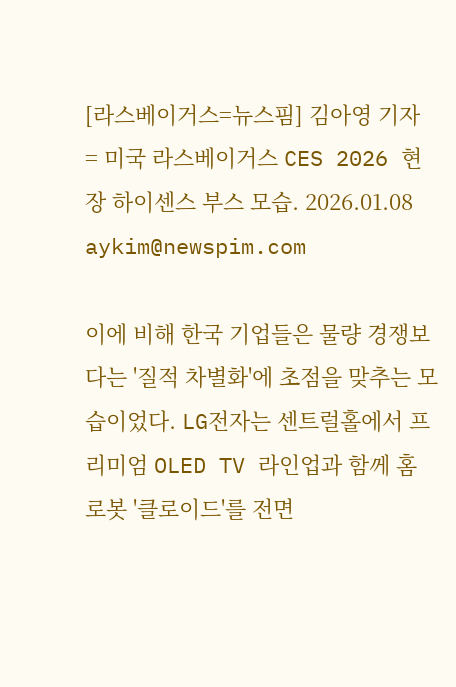[라스베이거스=뉴스핌] 김아영 기자 = 미국 라스베이거스 CES 2026 현장 하이센스 부스 모습. 2026.01.08 aykim@newspim.com

이에 비해 한국 기업들은 물량 경쟁보다는 '질적 차별화'에 초점을 맞추는 모습이었다. LG전자는 센트럴홀에서 프리미엄 OLED TV 라인업과 함께 홈 로봇 '클로이드'를 전면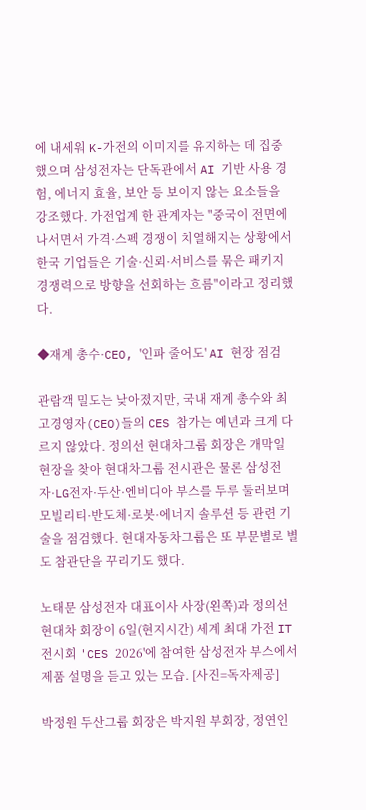에 내세워 K-가전의 이미지를 유지하는 데 집중했으며 삼성전자는 단독관에서 AI 기반 사용 경험, 에너지 효율, 보안 등 보이지 않는 요소들을 강조했다. 가전업계 한 관계자는 "중국이 전면에 나서면서 가격·스펙 경쟁이 치열해지는 상황에서 한국 기업들은 기술·신뢰·서비스를 묶은 패키지 경쟁력으로 방향을 선회하는 흐름"이라고 정리했다.

◆재계 총수·CEO, '인파 줄어도' AI 현장 점검

관람객 밀도는 낮아졌지만, 국내 재계 총수와 최고경영자(CEO)들의 CES 참가는 예년과 크게 다르지 않았다. 정의선 현대차그룹 회장은 개막일 현장을 찾아 현대차그룹 전시관은 물론 삼성전자·LG전자·두산·엔비디아 부스를 두루 둘러보며 모빌리티·반도체·로봇·에너지 솔루션 등 관련 기술을 점검했다. 현대자동차그룹은 또 부문별로 별도 참관단을 꾸리기도 했다.

노태문 삼성전자 대표이사 사장(왼쪽)과 정의선 현대차 회장이 6일(현지시간) 세계 최대 가전 IT 전시회 'CES 2026'에 참여한 삼성전자 부스에서 제품 설명을 듣고 있는 모습. [사진=독자제공]

박정원 두산그룹 회장은 박지원 부회장, 정연인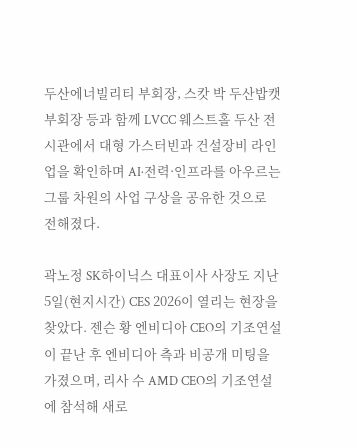두산에너빌리티 부회장, 스캇 박 두산밥캣 부회장 등과 함께 LVCC 웨스트홀 두산 전시관에서 대형 가스터빈과 건설장비 라인업을 확인하며 AI·전력·인프라를 아우르는 그룹 차원의 사업 구상을 공유한 것으로 전해졌다.

곽노정 SK하이닉스 대표이사 사장도 지난 5일(현지시간) CES 2026이 열리는 현장을 찾았다. 젠슨 황 엔비디아 CEO의 기조연설이 끝난 후 엔비디아 측과 비공개 미팅을 가졌으며, 리사 수 AMD CEO의 기조연설에 참석해 새로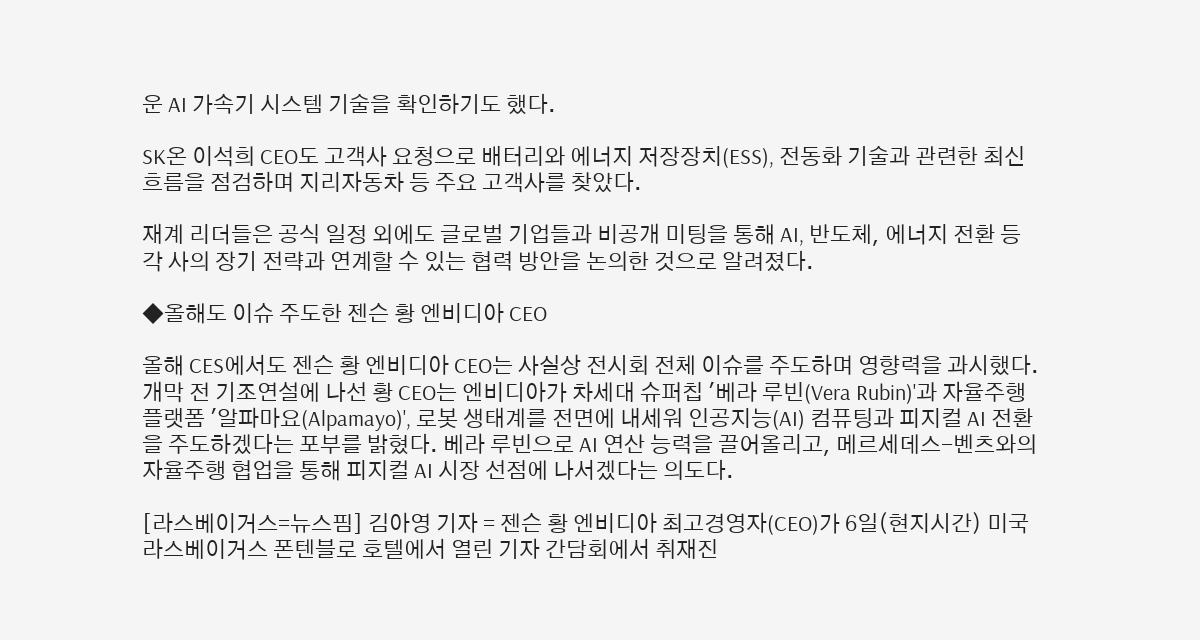운 AI 가속기 시스템 기술을 확인하기도 했다.

SK온 이석희 CEO도 고객사 요청으로 배터리와 에너지 저장장치(ESS), 전동화 기술과 관련한 최신 흐름을 점검하며 지리자동차 등 주요 고객사를 찾았다.

재계 리더들은 공식 일정 외에도 글로벌 기업들과 비공개 미팅을 통해 AI, 반도체, 에너지 전환 등 각 사의 장기 전략과 연계할 수 있는 협력 방안을 논의한 것으로 알려졌다.

◆올해도 이슈 주도한 젠슨 황 엔비디아 CEO

올해 CES에서도 젠슨 황 엔비디아 CEO는 사실상 전시회 전체 이슈를 주도하며 영향력을 과시했다. 개막 전 기조연설에 나선 황 CEO는 엔비디아가 차세대 슈퍼칩 '베라 루빈(Vera Rubin)'과 자율주행 플랫폼 '알파마요(Alpamayo)', 로봇 생태계를 전면에 내세워 인공지능(AI) 컴퓨팅과 피지컬 AI 전환을 주도하겠다는 포부를 밝혔다. 베라 루빈으로 AI 연산 능력을 끌어올리고, 메르세데스-벤츠와의 자율주행 협업을 통해 피지컬 AI 시장 선점에 나서겠다는 의도다.

[라스베이거스=뉴스핌] 김아영 기자 = 젠슨 황 엔비디아 최고경영자(CEO)가 6일(현지시간) 미국 라스베이거스 폰텐블로 호텔에서 열린 기자 간담회에서 취재진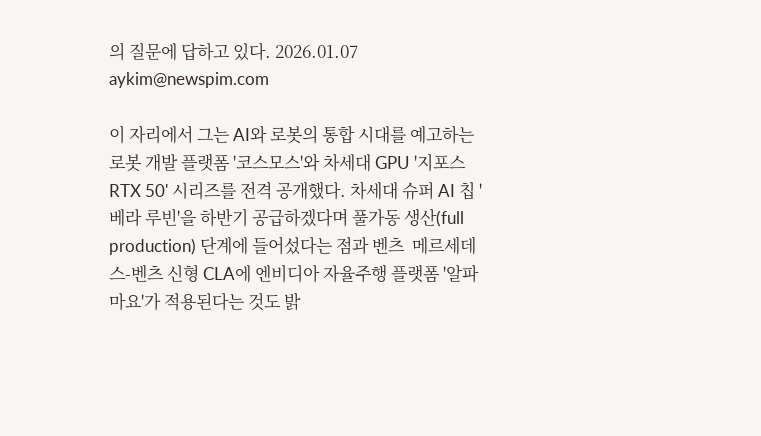의 질문에 답하고 있다. 2026.01.07 aykim@newspim.com

이 자리에서 그는 AI와 로봇의 통합 시대를 예고하는 로봇 개발 플랫폼 '코스모스'와 차세대 GPU '지포스 RTX 50' 시리즈를 전격 공개했다. 차세대 슈퍼 AI 칩 '베라 루빈'을 하반기 공급하겠다며 풀가동 생산(full production) 단계에 들어섰다는 점과 벤츠  메르세데스-벤츠 신형 CLA에 엔비디아 자율주행 플랫폼 '알파마요'가 적용된다는 것도 밝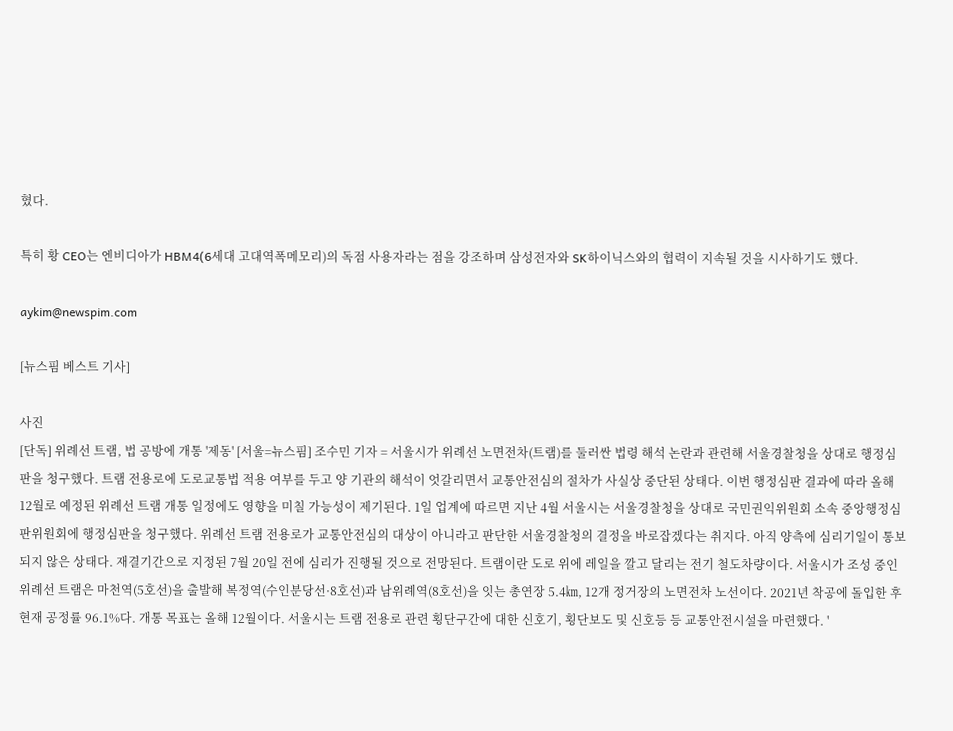혔다.

특히 황 CEO는 엔비디아가 HBM4(6세대 고대역폭메모리)의 독점 사용자라는 점을 강조하며 삼성전자와 SK하이닉스와의 협력이 지속될 것을 시사하기도 했다.

aykim@newspim.com

[뉴스핌 베스트 기사]

사진
[단독] 위례선 트램, 법 공방에 개통 '제동' [서울=뉴스핌] 조수민 기자 = 서울시가 위례선 노면전차(트램)를 둘러싼 법령 해석 논란과 관련해 서울경찰청을 상대로 행정심판을 청구했다. 트램 전용로에 도로교통법 적용 여부를 두고 양 기관의 해석이 엇갈리면서 교통안전심의 절차가 사실상 중단된 상태다. 이번 행정심판 결과에 따라 올해 12월로 예정된 위례선 트램 개통 일정에도 영향을 미칠 가능성이 제기된다. 1일 업계에 따르면 지난 4월 서울시는 서울경찰청을 상대로 국민권익위원회 소속 중앙행정심판위원회에 행정심판을 청구했다. 위례선 트램 전용로가 교통안전심의 대상이 아니라고 판단한 서울경찰청의 결정을 바로잡겠다는 취지다. 아직 양측에 심리기일이 통보되지 않은 상태다. 재결기간으로 지정된 7월 20일 전에 심리가 진행될 것으로 전망된다. 트램이란 도로 위에 레일을 깔고 달리는 전기 철도차량이다. 서울시가 조성 중인 위례선 트램은 마천역(5호선)을 출발해 복정역(수인분당선·8호선)과 남위례역(8호선)을 잇는 총연장 5.4㎞, 12개 정거장의 노면전차 노선이다. 2021년 착공에 돌입한 후 현재 공정률 96.1%다. 개통 목표는 올해 12월이다. 서울시는 트램 전용로 관련 횡단구간에 대한 신호기, 횡단보도 및 신호등 등 교통안전시설을 마련했다. '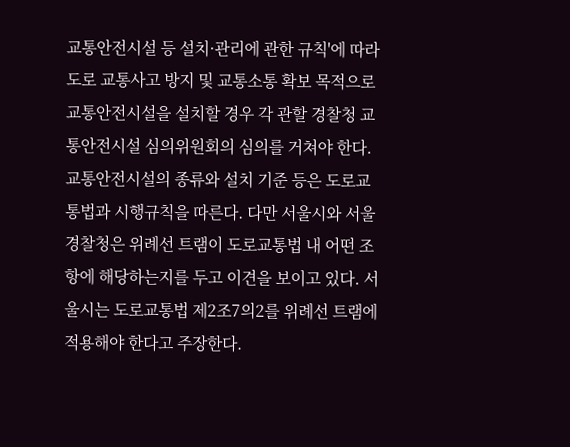교통안전시설 등 설치·관리에 관한 규칙'에 따라 도로 교통사고 방지 및 교통소통 확보 목적으로 교통안전시설을 설치할 경우 각 관할 경찰청 교통안전시설 심의위원회의 심의를 거쳐야 한다. 교통안전시설의 종류와 설치 기준 등은 도로교통법과 시행규칙을 따른다. 다만 서울시와 서울경찰청은 위례선 트램이 도로교통법 내 어떤 조항에 해당하는지를 두고 이견을 보이고 있다. 서울시는 도로교통법 제2조7의2를 위례선 트램에 적용해야 한다고 주장한다.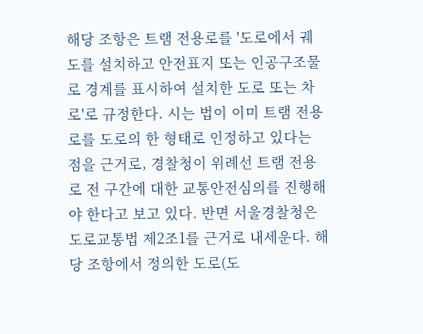해당 조항은 트램 전용로를 '도로에서 궤도를 설치하고 안전표지 또는 인공구조물로 경계를 표시하여 설치한 도로 또는 차로'로 규정한다. 시는 법이 이미 트램 전용로를 도로의 한 형태로 인정하고 있다는 점을 근거로, 경찰청이 위례선 트램 전용로 전 구간에 대한 교통안전심의를 진행해야 한다고 보고 있다. 반면 서울경찰청은 도로교통법 제2조1를 근거로 내세운다. 해당 조항에서 정의한 도로(도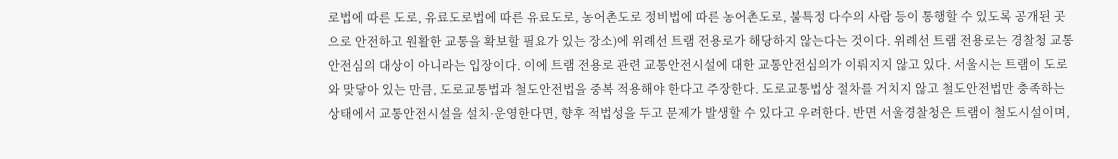로법에 따른 도로, 유료도로법에 따른 유료도로, 농어촌도로 정비법에 따른 농어촌도로, 불특정 다수의 사람 등이 통행할 수 있도록 공개된 곳으로 안전하고 원활한 교통을 확보할 필요가 있는 장소)에 위례선 트램 전용로가 해당하지 않는다는 것이다. 위례선 트램 전용로는 경찰청 교통안전심의 대상이 아니라는 입장이다. 이에 트램 전용로 관련 교통안전시설에 대한 교통안전심의가 이뤄지지 않고 있다. 서울시는 트램이 도로와 맞닿아 있는 만큼, 도로교통법과 철도안전법을 중복 적용해야 한다고 주장한다. 도로교통법상 절차를 거치지 않고 철도안전법만 충족하는 상태에서 교통안전시설을 설치·운영한다면, 향후 적법성을 두고 문제가 발생할 수 있다고 우려한다. 반면 서울경찰청은 트램이 철도시설이며,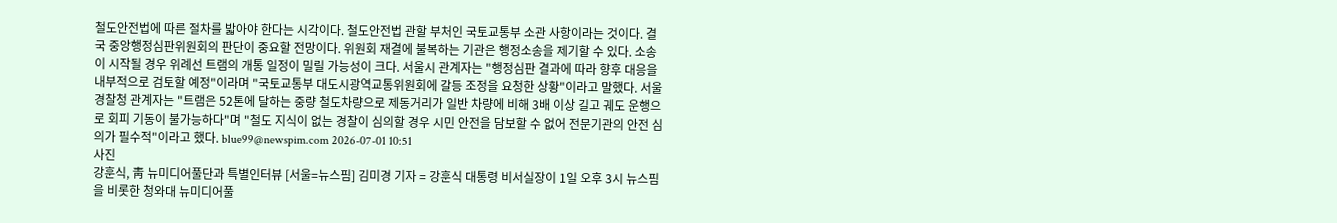철도안전법에 따른 절차를 밟아야 한다는 시각이다. 철도안전법 관할 부처인 국토교통부 소관 사항이라는 것이다. 결국 중앙행정심판위원회의 판단이 중요할 전망이다. 위원회 재결에 불복하는 기관은 행정소송을 제기할 수 있다. 소송이 시작될 경우 위례선 트램의 개통 일정이 밀릴 가능성이 크다. 서울시 관계자는 "행정심판 결과에 따라 향후 대응을 내부적으로 검토할 예정"이라며 "국토교통부 대도시광역교통위원회에 갈등 조정을 요청한 상황"이라고 말했다. 서울경찰청 관계자는 "트램은 52톤에 달하는 중량 철도차량으로 제동거리가 일반 차량에 비해 3배 이상 길고 궤도 운행으로 회피 기동이 불가능하다"며 "철도 지식이 없는 경찰이 심의할 경우 시민 안전을 담보할 수 없어 전문기관의 안전 심의가 필수적"이라고 했다. blue99@newspim.com 2026-07-01 10:51
사진
강훈식, 靑 뉴미디어풀단과 특별인터뷰 [서울=뉴스핌] 김미경 기자 = 강훈식 대통령 비서실장이 1일 오후 3시 뉴스핌을 비롯한 청와대 뉴미디어풀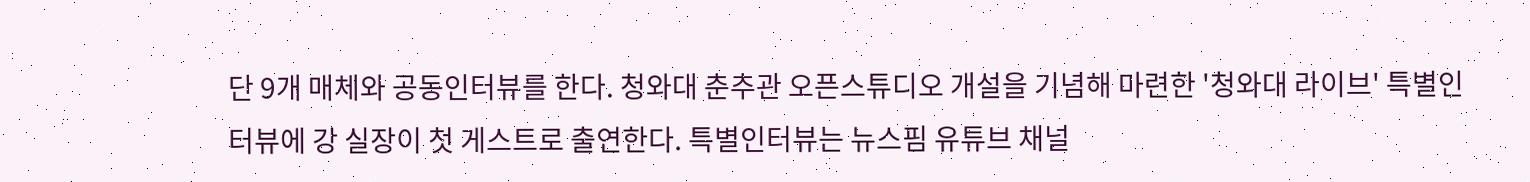단 9개 매체와 공동인터뷰를 한다. 청와대 춘추관 오픈스튜디오 개설을 기념해 마련한 '청와대 라이브' 특별인터뷰에 강 실장이 첫 게스트로 출연한다. 특별인터뷰는 뉴스핌 유튜브 채널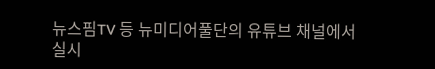뉴스핌TV 등 뉴미디어풀단의 유튜브 채널에서 실시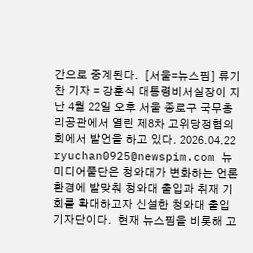간으로 중계된다.  [서울=뉴스핌] 류기찬 기자 = 강훈식 대통령비서실장이 지난 4월 22일 오후 서울 종로구 국무총리공관에서 열린 제8차 고위당정협의회에서 발언을 하고 있다. 2026.04.22 ryuchan0925@newspim.com 뉴미디어풀단은 청와대가 변화하는 언론 환경에 발맞춰 청와대 출입과 취재 기회를 확대하고자 신설한 청와대 출입기자단이다.  현재 뉴스핌을 비롯해 고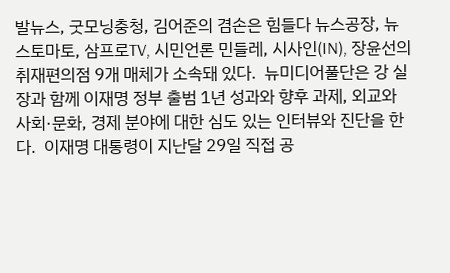발뉴스, 굿모닝충청, 김어준의 겸손은 힘들다 뉴스공장, 뉴스토마토, 삼프로TV, 시민언론 민들레, 시사인(IN), 장윤선의 취재편의점 9개 매체가 소속돼 있다.  뉴미디어풀단은 강 실장과 함께 이재명 정부 출범 1년 성과와 향후 과제, 외교와 사회·문화, 경제 분야에 대한 심도 있는 인터뷰와 진단을 한다.  이재명 대통령이 지난달 29일 직접 공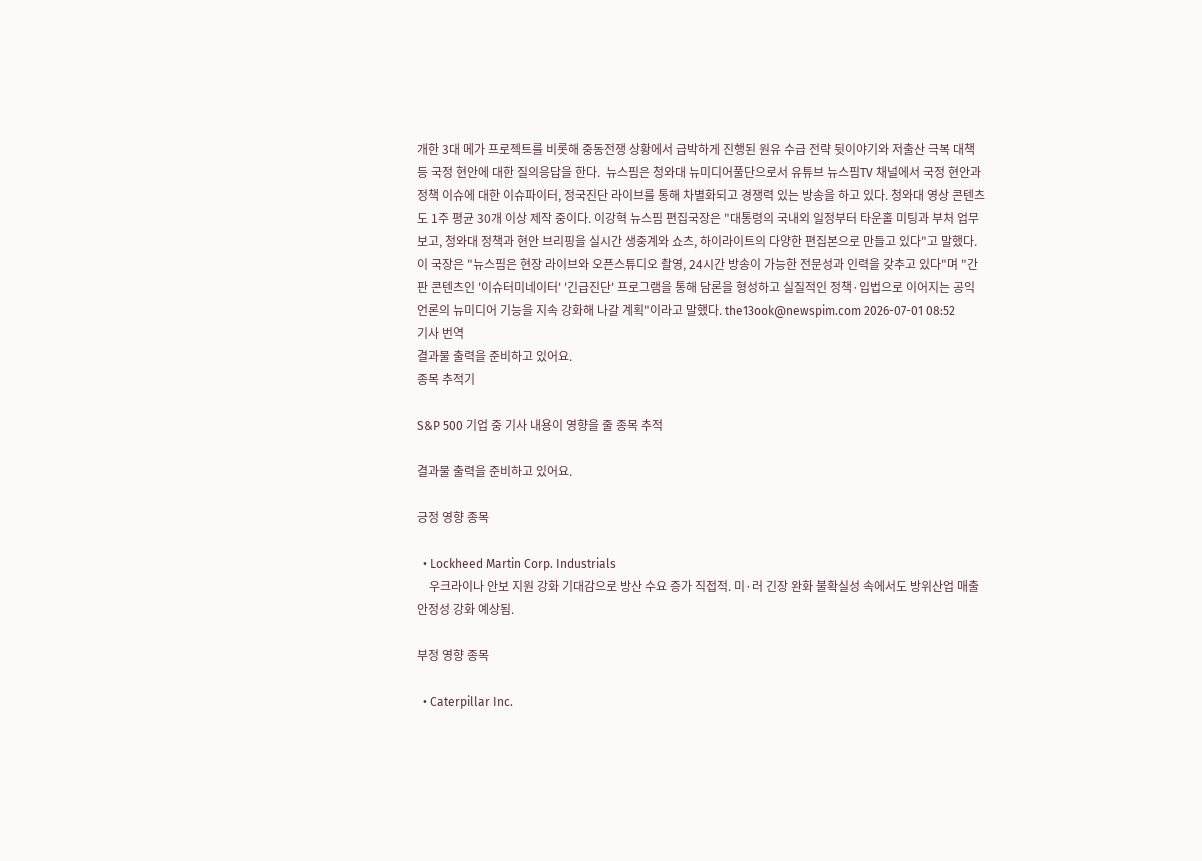개한 3대 메가 프로젝트를 비롯해 중동전쟁 상황에서 급박하게 진행된 원유 수급 전략 뒷이야기와 저출산 극복 대책 등 국정 현안에 대한 질의응답을 한다.  뉴스핌은 청와대 뉴미디어풀단으로서 유튜브 뉴스핌TV 채널에서 국정 현안과 정책 이슈에 대한 이슈파이터, 정국진단 라이브를 통해 차별화되고 경쟁력 있는 방송을 하고 있다. 청와대 영상 콘텐츠도 1주 평균 30개 이상 제작 중이다. 이강혁 뉴스핌 편집국장은 "대통령의 국내외 일정부터 타운홀 미팅과 부처 업무보고, 청와대 정책과 현안 브리핑을 실시간 생중계와 쇼츠, 하이라이트의 다양한 편집본으로 만들고 있다"고 말했다. 이 국장은 "뉴스핌은 현장 라이브와 오픈스튜디오 촬영, 24시간 방송이 가능한 전문성과 인력을 갖추고 있다"며 "간판 콘텐츠인 '이슈터미네이터' '긴급진단' 프로그램을 통해 담론을 형성하고 실질적인 정책·입법으로 이어지는 공익 언론의 뉴미디어 기능을 지속 강화해 나갈 계획"이라고 말했다. the13ook@newspim.com 2026-07-01 08:52
기사 번역
결과물 출력을 준비하고 있어요.
종목 추적기

S&P 500 기업 중 기사 내용이 영향을 줄 종목 추적

결과물 출력을 준비하고 있어요.

긍정 영향 종목

  • Lockheed Martin Corp. Industrials
    우크라이나 안보 지원 강화 기대감으로 방산 수요 증가 직접적. 미·러 긴장 완화 불확실성 속에서도 방위산업 매출 안정성 강화 예상됨.

부정 영향 종목

  • Caterpillar Inc.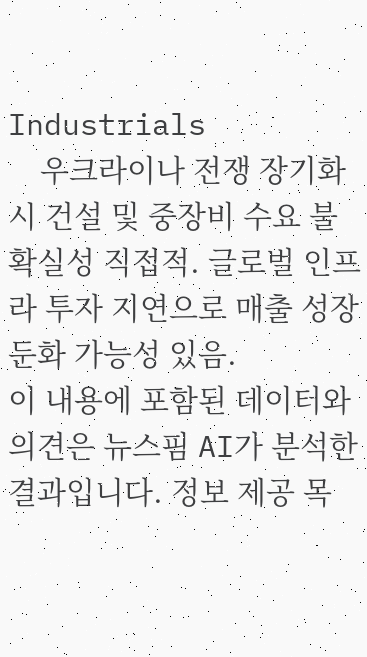Industrials
    우크라이나 전쟁 장기화 시 건설 및 중장비 수요 불확실성 직접적. 글로벌 인프라 투자 지연으로 매출 성장 둔화 가능성 있음.
이 내용에 포함된 데이터와 의견은 뉴스핌 AI가 분석한 결과입니다. 정보 제공 목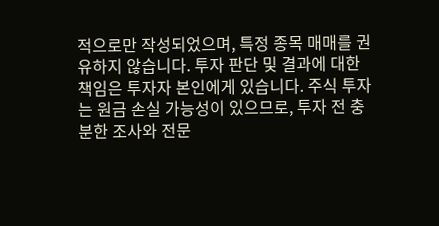적으로만 작성되었으며, 특정 종목 매매를 권유하지 않습니다. 투자 판단 및 결과에 대한 책임은 투자자 본인에게 있습니다. 주식 투자는 원금 손실 가능성이 있으므로, 투자 전 충분한 조사와 전문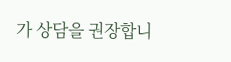가 상담을 권장합니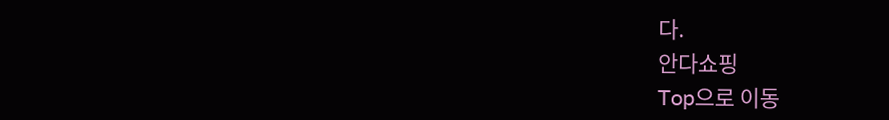다.
안다쇼핑
Top으로 이동